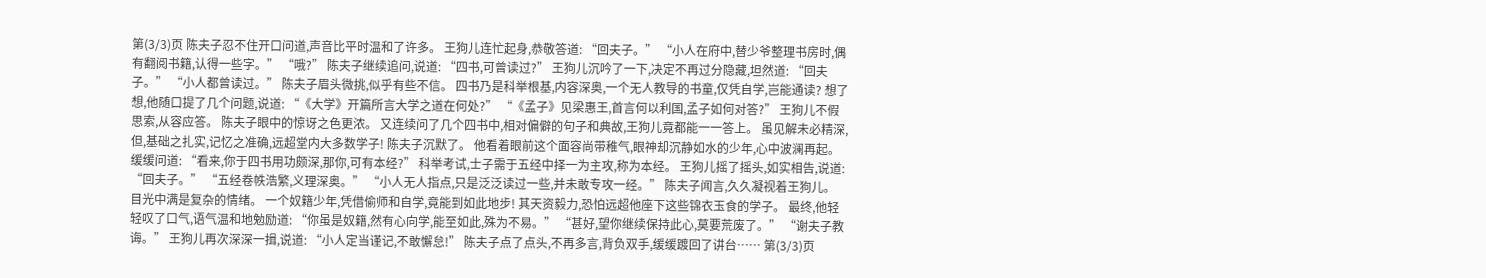第(3/3)页 陈夫子忍不住开口问道,声音比平时温和了许多。 王狗儿连忙起身,恭敬答道: “回夫子。” “小人在府中,替少爷整理书房时,偶有翻阅书籍,认得一些字。” “哦?” 陈夫子继续追问,说道: “四书,可曾读过?” 王狗儿沉吟了一下,决定不再过分隐藏,坦然道: “回夫子。” “小人都曾读过。” 陈夫子眉头微挑,似乎有些不信。 四书乃是科举根基,内容深奥,一个无人教导的书童,仅凭自学,岂能通读? 想了想,他随口提了几个问题,说道: “《大学》开篇所言大学之道在何处?” “《孟子》见梁惠王,首言何以利国,孟子如何对答?” 王狗儿不假思索,从容应答。 陈夫子眼中的惊讶之色更浓。 又连续问了几个四书中,相对偏僻的句子和典故,王狗儿竟都能一一答上。 虽见解未必精深,但,基础之扎实,记忆之准确,远超堂内大多数学子! 陈夫子沉默了。 他看着眼前这个面容尚带稚气,眼神却沉静如水的少年,心中波澜再起。 缓缓问道: “看来,你于四书用功颇深,那你,可有本经?” 科举考试,士子需于五经中择一为主攻,称为本经。 王狗儿摇了摇头,如实相告,说道: “回夫子。” “五经卷帙浩繁,义理深奥。” “小人无人指点,只是泛泛读过一些,并未敢专攻一经。” 陈夫子闻言,久久凝视着王狗儿。 目光中满是复杂的情绪。 一个奴籍少年,凭借偷师和自学,竟能到如此地步! 其天资毅力,恐怕远超他座下这些锦衣玉食的学子。 最终,他轻轻叹了口气,语气温和地勉励道: “你虽是奴籍,然有心向学,能至如此,殊为不易。” “甚好,望你继续保持此心,莫要荒废了。” “谢夫子教诲。” 王狗儿再次深深一揖,说道: “小人定当谨记,不敢懈怠!” 陈夫子点了点头,不再多言,背负双手,缓缓踱回了讲台…… 第(3/3)页